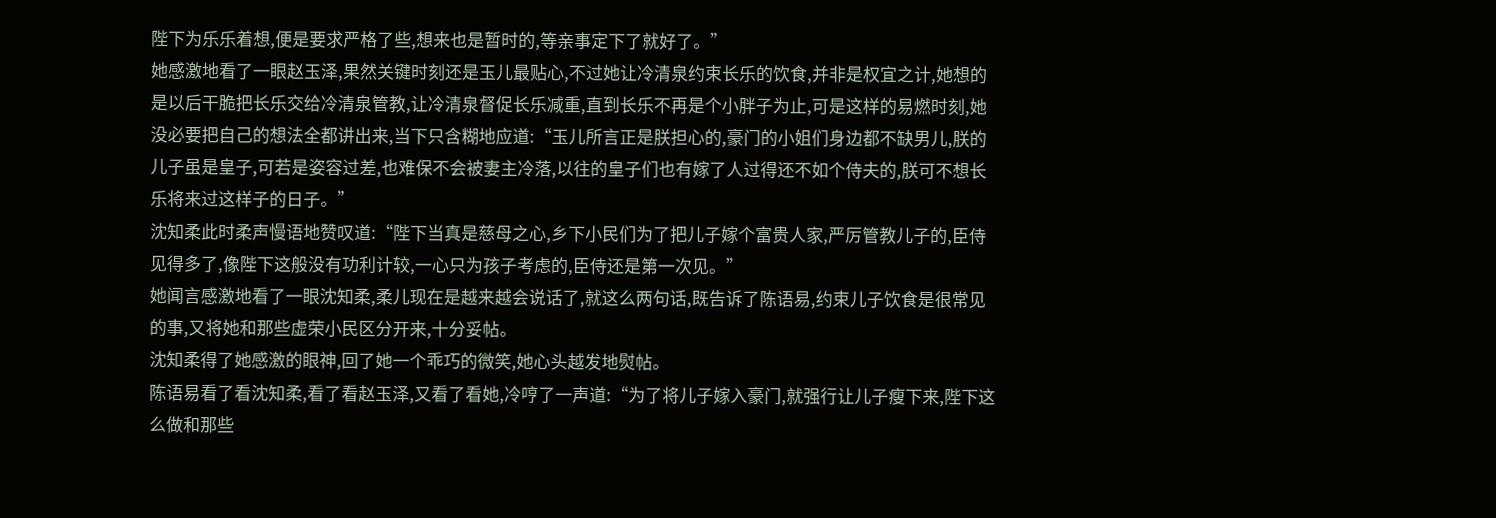陛下为乐乐着想,便是要求严格了些,想来也是暂时的,等亲事定下了就好了。”
她感激地看了一眼赵玉泽,果然关键时刻还是玉儿最贴心,不过她让冷清泉约束长乐的饮食,并非是权宜之计,她想的是以后干脆把长乐交给冷清泉管教,让冷清泉督促长乐减重,直到长乐不再是个小胖子为止,可是这样的易燃时刻,她没必要把自己的想法全都讲出来,当下只含糊地应道:“玉儿所言正是朕担心的,豪门的小姐们身边都不缺男儿,朕的儿子虽是皇子,可若是姿容过差,也难保不会被妻主冷落,以往的皇子们也有嫁了人过得还不如个侍夫的,朕可不想长乐将来过这样子的日子。”
沈知柔此时柔声慢语地赞叹道:“陛下当真是慈母之心,乡下小民们为了把儿子嫁个富贵人家,严厉管教儿子的,臣侍见得多了,像陛下这般没有功利计较,一心只为孩子考虑的,臣侍还是第一次见。”
她闻言感激地看了一眼沈知柔,柔儿现在是越来越会说话了,就这么两句话,既告诉了陈语易,约束儿子饮食是很常见的事,又将她和那些虚荣小民区分开来,十分妥帖。
沈知柔得了她感激的眼神,回了她一个乖巧的微笑,她心头越发地熨帖。
陈语易看了看沈知柔,看了看赵玉泽,又看了看她,冷哼了一声道:“为了将儿子嫁入豪门,就强行让儿子瘦下来,陛下这么做和那些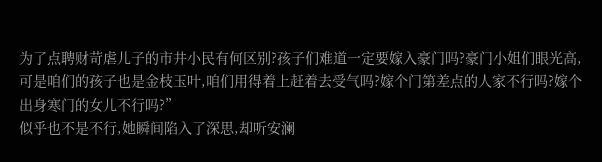为了点聘财苛虐儿子的市井小民有何区别?孩子们难道一定要嫁入豪门吗?豪门小姐们眼光高,可是咱们的孩子也是金枝玉叶,咱们用得着上赶着去受气吗?嫁个门第差点的人家不行吗?嫁个出身寒门的女儿不行吗?”
似乎也不是不行,她瞬间陷入了深思,却听安澜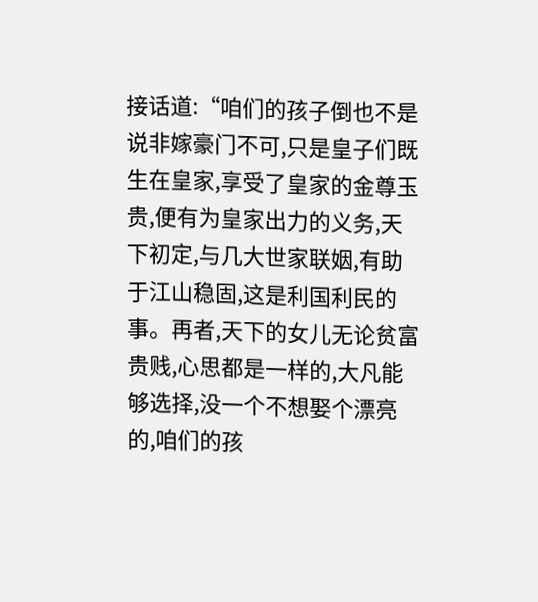接话道:“咱们的孩子倒也不是说非嫁豪门不可,只是皇子们既生在皇家,享受了皇家的金尊玉贵,便有为皇家出力的义务,天下初定,与几大世家联姻,有助于江山稳固,这是利国利民的事。再者,天下的女儿无论贫富贵贱,心思都是一样的,大凡能够选择,没一个不想娶个漂亮的,咱们的孩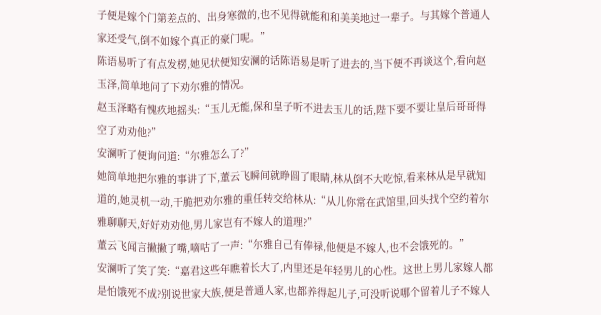子便是嫁个门第差点的、出身寒微的,也不见得就能和和美美地过一辈子。与其嫁个普通人家还受气,倒不如嫁个真正的豪门呢。”
陈语易听了有点发楞,她见状便知安澜的话陈语易是听了进去的,当下便不再谈这个,看向赵玉泽,简单地问了下劝尔雅的情况。
赵玉泽略有愧疚地摇头:“玉儿无能,保和皇子听不进去玉儿的话,陛下要不要让皇后哥哥得空了劝劝他?”
安澜听了便询问道:“尔雅怎么了?”
她简单地把尔雅的事讲了下,董云飞瞬间就睁圆了眼睛,林从倒不大吃惊,看来林从是早就知道的,她灵机一动,干脆把劝尔雅的重任转交给林从:“从儿你常在武馆里,回头找个空约着尔雅聊聊天,好好劝劝他,男儿家岂有不嫁人的道理?”
董云飞闻言撇撇了嘴,嘀咕了一声:“尔雅自己有俸禄,他便是不嫁人,也不会饿死的。”
安澜听了笑了笑:“嘉君这些年瞧着长大了,内里还是年轻男儿的心性。这世上男儿家嫁人都是怕饿死不成?别说世家大族,便是普通人家,也都养得起儿子,可没听说哪个留着儿子不嫁人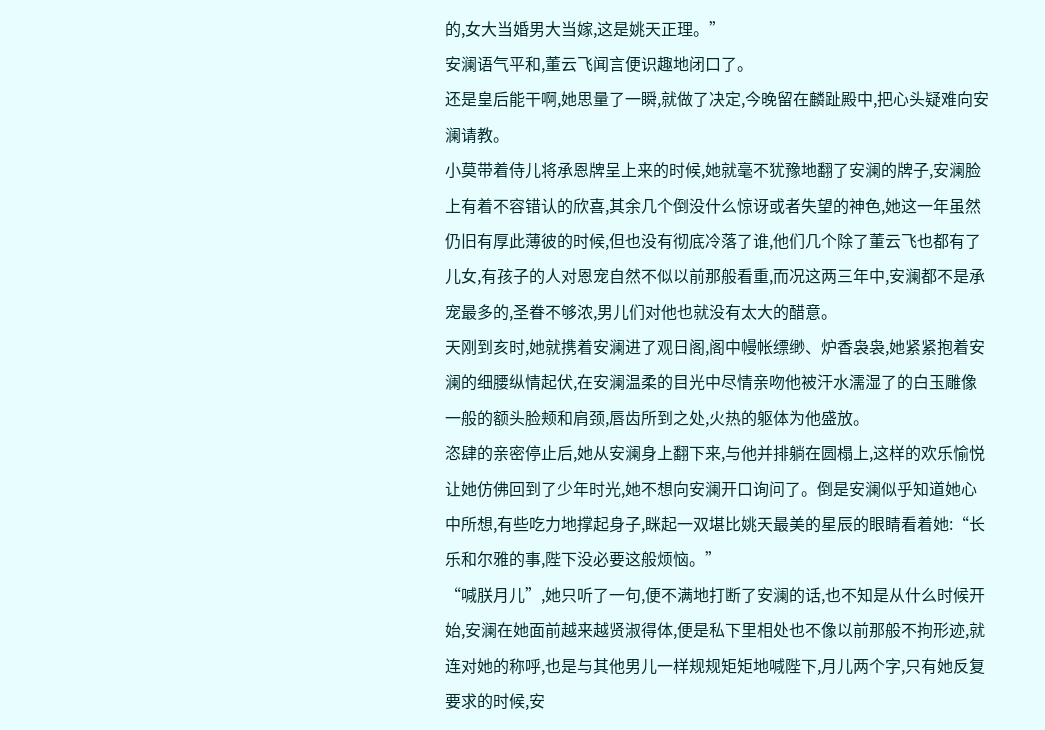的,女大当婚男大当嫁,这是姚天正理。”
安澜语气平和,董云飞闻言便识趣地闭口了。
还是皇后能干啊,她思量了一瞬,就做了决定,今晚留在麟趾殿中,把心头疑难向安澜请教。
小莫带着侍儿将承恩牌呈上来的时候,她就毫不犹豫地翻了安澜的牌子,安澜脸上有着不容错认的欣喜,其余几个倒没什么惊讶或者失望的神色,她这一年虽然仍旧有厚此薄彼的时候,但也没有彻底冷落了谁,他们几个除了董云飞也都有了儿女,有孩子的人对恩宠自然不似以前那般看重,而况这两三年中,安澜都不是承宠最多的,圣眷不够浓,男儿们对他也就没有太大的醋意。
天刚到亥时,她就携着安澜进了观日阁,阁中幔帐缥缈、炉香袅袅,她紧紧抱着安澜的细腰纵情起伏,在安澜温柔的目光中尽情亲吻他被汗水濡湿了的白玉雕像一般的额头脸颊和肩颈,唇齿所到之处,火热的躯体为他盛放。
恣肆的亲密停止后,她从安澜身上翻下来,与他并排躺在圆榻上,这样的欢乐愉悦让她仿佛回到了少年时光,她不想向安澜开口询问了。倒是安澜似乎知道她心中所想,有些吃力地撑起身子,眯起一双堪比姚天最美的星辰的眼睛看着她:“长乐和尔雅的事,陛下没必要这般烦恼。”
“喊朕月儿”,她只听了一句,便不满地打断了安澜的话,也不知是从什么时候开始,安澜在她面前越来越贤淑得体,便是私下里相处也不像以前那般不拘形迹,就连对她的称呼,也是与其他男儿一样规规矩矩地喊陛下,月儿两个字,只有她反复要求的时候,安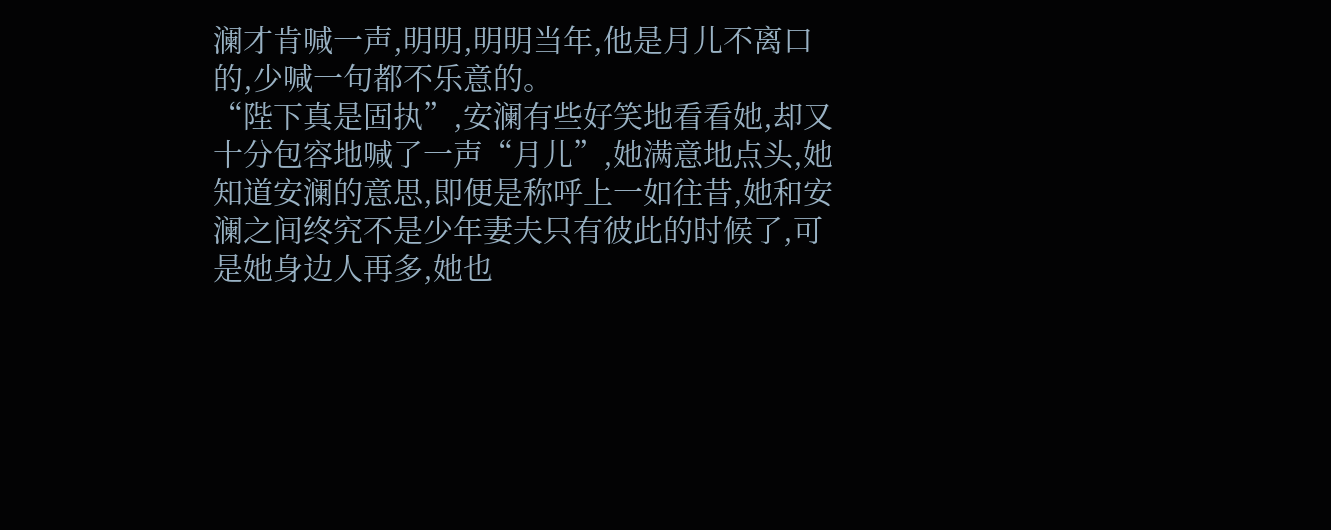澜才肯喊一声,明明,明明当年,他是月儿不离口的,少喊一句都不乐意的。
“陛下真是固执”,安澜有些好笑地看看她,却又十分包容地喊了一声“月儿”,她满意地点头,她知道安澜的意思,即便是称呼上一如往昔,她和安澜之间终究不是少年妻夫只有彼此的时候了,可是她身边人再多,她也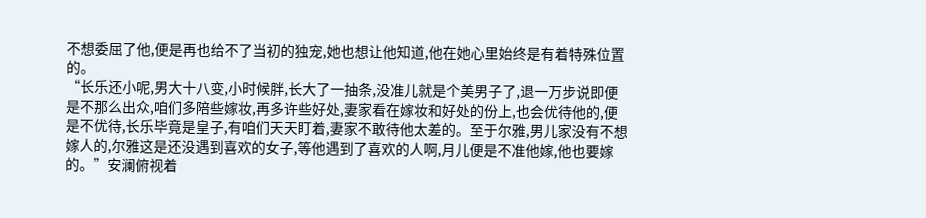不想委屈了他,便是再也给不了当初的独宠,她也想让他知道,他在她心里始终是有着特殊位置的。
“长乐还小呢,男大十八变,小时候胖,长大了一抽条,没准儿就是个美男子了,退一万步说即便是不那么出众,咱们多陪些嫁妆,再多许些好处,妻家看在嫁妆和好处的份上,也会优待他的,便是不优待,长乐毕竟是皇子,有咱们天天盯着,妻家不敢待他太差的。至于尔雅,男儿家没有不想嫁人的,尔雅这是还没遇到喜欢的女子,等他遇到了喜欢的人啊,月儿便是不准他嫁,他也要嫁的。”安澜俯视着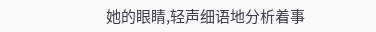她的眼睛,轻声细语地分析着事